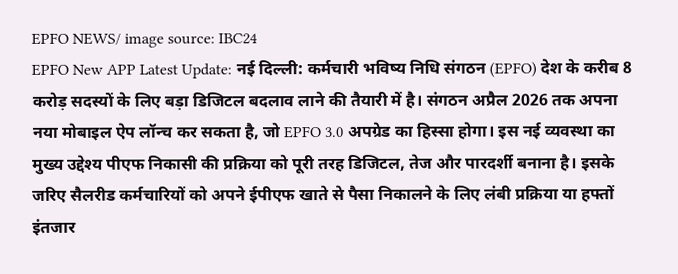EPFO NEWS/ image source: IBC24
EPFO New APP Latest Update: नई दिल्ली: कर्मचारी भविष्य निधि संगठन (EPFO) देश के करीब 8 करोड़ सदस्यों के लिए बड़ा डिजिटल बदलाव लाने की तैयारी में है। संगठन अप्रैल 2026 तक अपना नया मोबाइल ऐप लॉन्च कर सकता है, जो EPFO 3.0 अपग्रेड का हिस्सा होगा। इस नई व्यवस्था का मुख्य उद्देश्य पीएफ निकासी की प्रक्रिया को पूरी तरह डिजिटल, तेज और पारदर्शी बनाना है। इसके जरिए सैलरीड कर्मचारियों को अपने ईपीएफ खाते से पैसा निकालने के लिए लंबी प्रक्रिया या हफ्तों इंतजार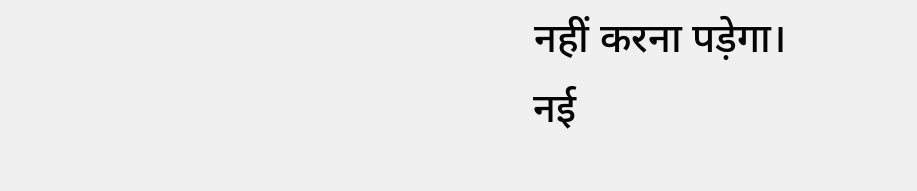नहीं करना पड़ेगा।
नई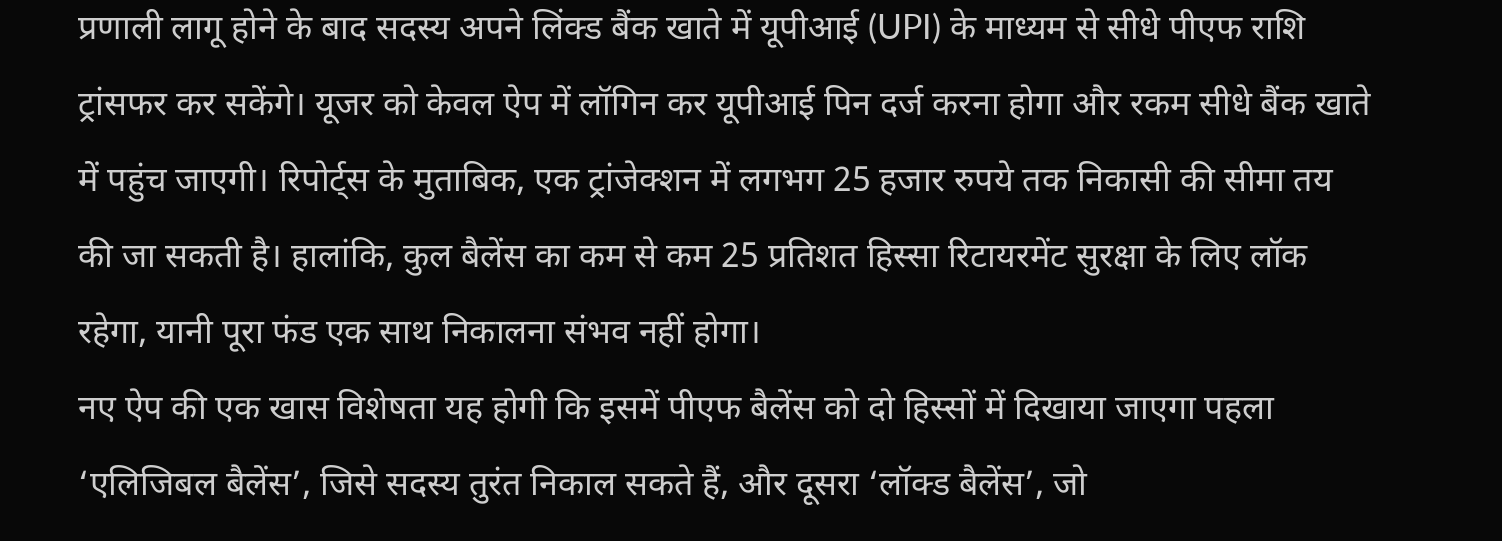प्रणाली लागू होने के बाद सदस्य अपने लिंक्ड बैंक खाते में यूपीआई (UPI) के माध्यम से सीधे पीएफ राशि ट्रांसफर कर सकेंगे। यूजर को केवल ऐप में लॉगिन कर यूपीआई पिन दर्ज करना होगा और रकम सीधे बैंक खाते में पहुंच जाएगी। रिपोर्ट्स के मुताबिक, एक ट्रांजेक्शन में लगभग 25 हजार रुपये तक निकासी की सीमा तय की जा सकती है। हालांकि, कुल बैलेंस का कम से कम 25 प्रतिशत हिस्सा रिटायरमेंट सुरक्षा के लिए लॉक रहेगा, यानी पूरा फंड एक साथ निकालना संभव नहीं होगा।
नए ऐप की एक खास विशेषता यह होगी कि इसमें पीएफ बैलेंस को दो हिस्सों में दिखाया जाएगा पहला ‘एलिजिबल बैलेंस’, जिसे सदस्य तुरंत निकाल सकते हैं, और दूसरा ‘लॉक्ड बैलेंस’, जो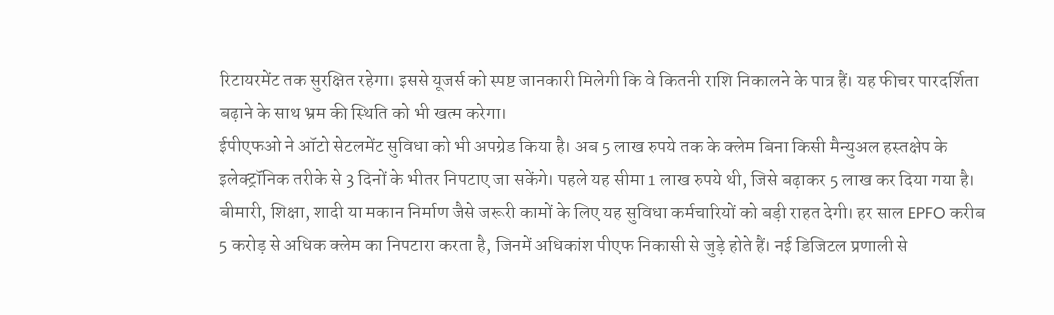रिटायरमेंट तक सुरक्षित रहेगा। इससे यूजर्स को स्पष्ट जानकारी मिलेगी कि वे कितनी राशि निकालने के पात्र हैं। यह फीचर पारदर्शिता बढ़ाने के साथ भ्रम की स्थिति को भी खत्म करेगा।
ईपीएफओ ने ऑटो सेटलमेंट सुविधा को भी अपग्रेड किया है। अब 5 लाख रुपये तक के क्लेम बिना किसी मैन्युअल हस्तक्षेप के इलेक्ट्रॉनिक तरीके से 3 दिनों के भीतर निपटाए जा सकेंगे। पहले यह सीमा 1 लाख रुपये थी, जिसे बढ़ाकर 5 लाख कर दिया गया है। बीमारी, शिक्षा, शादी या मकान निर्माण जैसे जरूरी कामों के लिए यह सुविधा कर्मचारियों को बड़ी राहत देगी। हर साल EPFO करीब 5 करोड़ से अधिक क्लेम का निपटारा करता है, जिनमें अधिकांश पीएफ निकासी से जुड़े होते हैं। नई डिजिटल प्रणाली से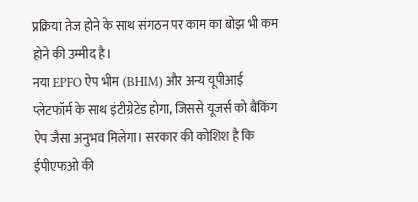प्रक्रिया तेज होने के साथ संगठन पर काम का बोझ भी कम होने की उम्मीद है।
नया EPFO ऐप भीम (BHIM) और अन्य यूपीआई प्लेटफॉर्म के साथ इंटीग्रेटेड होगा, जिससे यूजर्स को बैंकिंग ऐप जैसा अनुभव मिलेगा। सरकार की कोशिश है कि ईपीएफओ की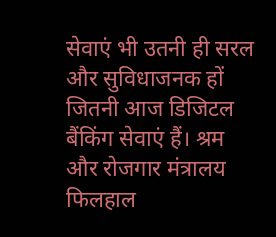सेवाएं भी उतनी ही सरल और सुविधाजनक हों जितनी आज डिजिटल बैंकिंग सेवाएं हैं। श्रम और रोजगार मंत्रालय फिलहाल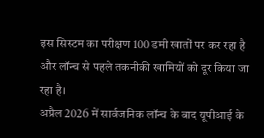इस सिस्टम का परीक्षण 100 डमी खातों पर कर रहा है और लॉन्च से पहले तकनीकी खामियों को दूर किया जा रहा है।
अप्रैल 2026 में सार्वजनिक लॉन्च के बाद यूपीआई के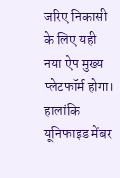जरिए निकासी के लिए यही नया ऐप मुख्य प्लेटफॉर्म होगा। हालांकि यूनिफाइड मेंबर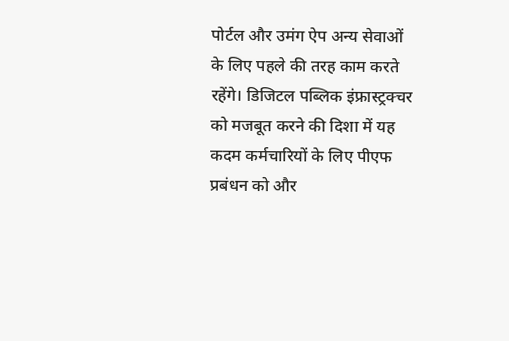पोर्टल और उमंग ऐप अन्य सेवाओं के लिए पहले की तरह काम करते रहेंगे। डिजिटल पब्लिक इंफ्रास्ट्रक्चर को मजबूत करने की दिशा में यह कदम कर्मचारियों के लिए पीएफ प्रबंधन को और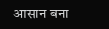आसान बना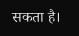सकता है।